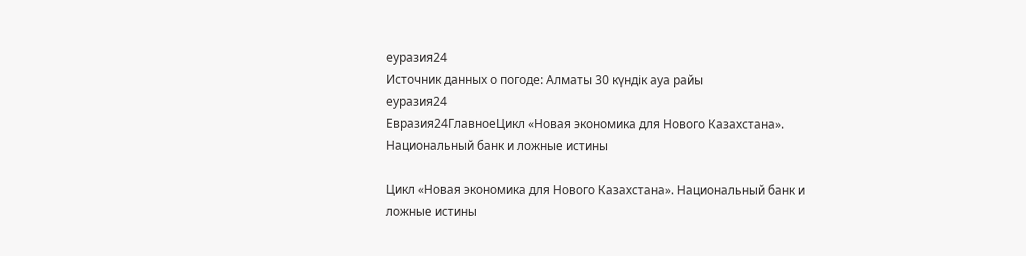еуразия24
Источник данных о погоде: Алматы 30 күндік ауа райы
еуразия24
Евразия24ГлавноеЦикл «Новая экономика для Нового Казахстана». Национальный банк и ложные истины

Цикл «Новая экономика для Нового Казахстана». Национальный банк и ложные истины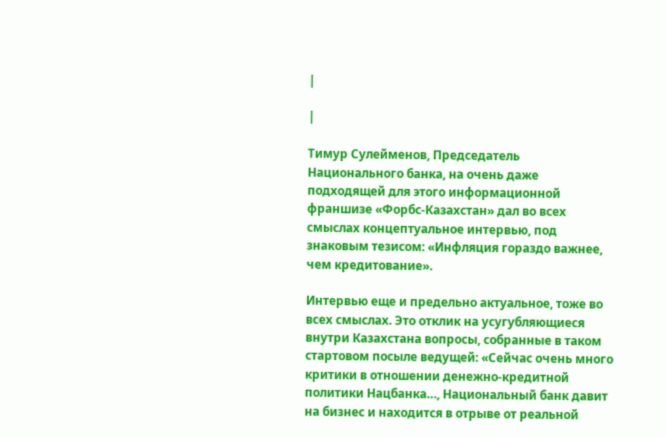|

|

Тимур Сулейменов, Председатель Национального банка, на очень даже подходящей для этого информационной франшизе «Форбс-Казахстан» дал во всех смыслах концептуальное интервью, под знаковым тезисом: «Инфляция гораздо важнее, чем кредитование».

Интервью еще и предельно актуальное, тоже во всех смыслах. Это отклик на усугубляющиеся внутри Казахстана вопросы, собранные в таком стартовом посыле ведущей: «Сейчас очень много критики в отношении денежно-кредитной политики Нацбанка…, Национальный банк давит на бизнес и находится в отрыве от реальной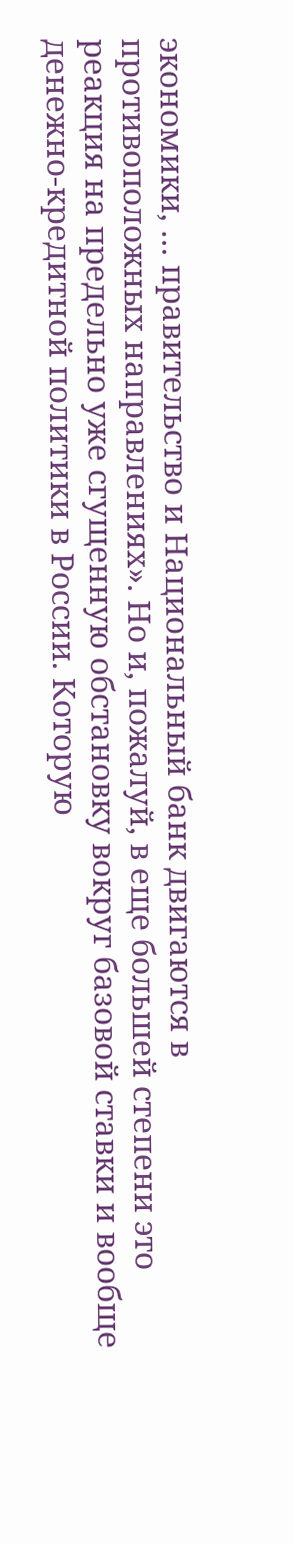экономики, … правительство и Национальный банк двигаются в противоположных направлениях». Но и, пожалуй, в еще большей степени это реакция на предельно уже сгущенную обстановку вокруг базовой ставки и вообще денежно-кредитной политики в России. Которую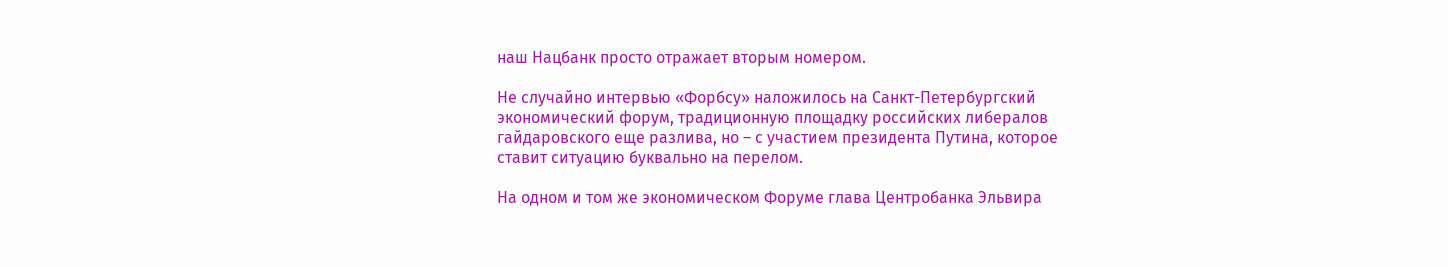наш Нацбанк просто отражает вторым номером.

Не случайно интервью «Форбсу» наложилось на Санкт-Петербургский экономический форум, традиционную площадку российских либералов гайдаровского еще разлива, но – с участием президента Путина, которое ставит ситуацию буквально на перелом.

На одном и том же экономическом Форуме глава Центробанка Эльвира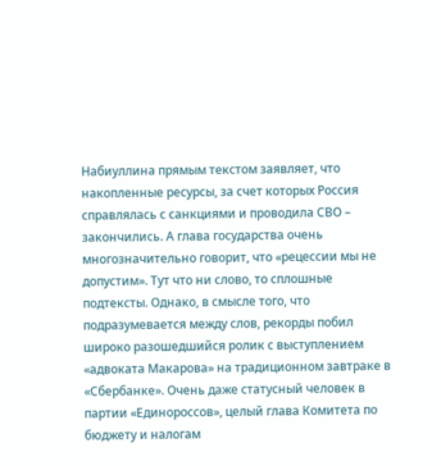Набиуллина прямым текстом заявляет, что накопленные ресурсы, за счет которых Россия справлялась с санкциями и проводила СВО – закончились. А глава государства очень многозначительно говорит, что «рецессии мы не допустим». Тут что ни слово, то сплошные подтексты. Однако, в смысле того, что подразумевается между слов, рекорды побил широко разошедшийся ролик с выступлением «адвоката Макарова» на традиционном завтраке в «Сбербанке». Очень даже статусный человек в партии «Единороссов», целый глава Комитета по бюджету и налогам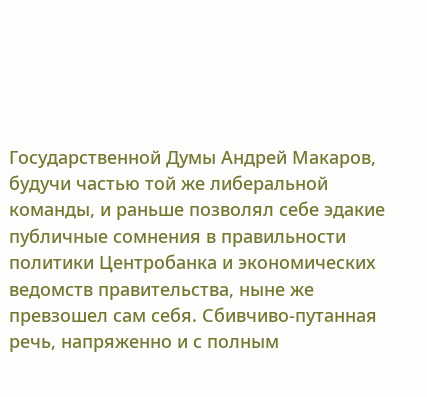Государственной Думы Андрей Макаров, будучи частью той же либеральной команды, и раньше позволял себе эдакие публичные сомнения в правильности политики Центробанка и экономических ведомств правительства, ныне же превзошел сам себя. Сбивчиво-путанная речь, напряженно и с полным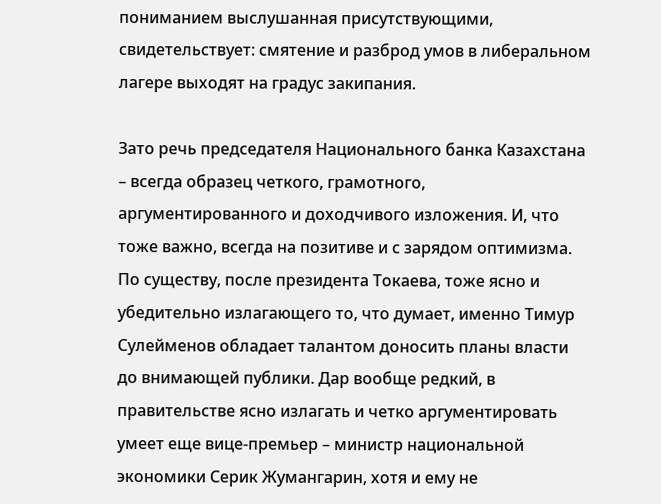пониманием выслушанная присутствующими, свидетельствует: смятение и разброд умов в либеральном лагере выходят на градус закипания.

Зато речь председателя Национального банка Казахстана – всегда образец четкого, грамотного, аргументированного и доходчивого изложения. И, что тоже важно, всегда на позитиве и с зарядом оптимизма. По существу, после президента Токаева, тоже ясно и убедительно излагающего то, что думает, именно Тимур Сулейменов обладает талантом доносить планы власти до внимающей публики. Дар вообще редкий, в правительстве ясно излагать и четко аргументировать умеет еще вице-премьер – министр национальной экономики Серик Жумангарин, хотя и ему не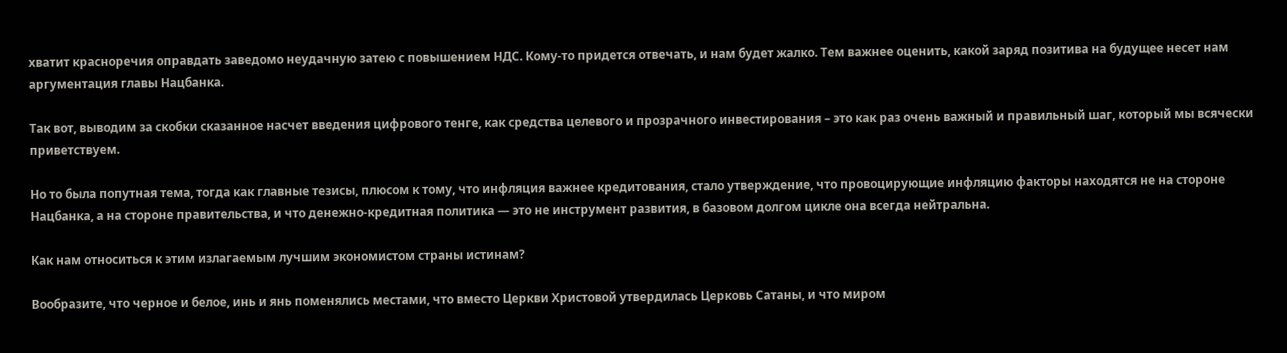хватит красноречия оправдать заведомо неудачную затею с повышением НДС. Кому-то придется отвечать, и нам будет жалко. Тем важнее оценить, какой заряд позитива на будущее несет нам аргументация главы Нацбанка.

Так вот, выводим за скобки сказанное насчет введения цифрового тенге, как средства целевого и прозрачного инвестирования – это как раз очень важный и правильный шаг, который мы всячески приветствуем.

Но то была попутная тема, тогда как главные тезисы, плюсом к тому, что инфляция важнее кредитования, стало утверждение, что провоцирующие инфляцию факторы находятся не на стороне Нацбанка, а на стороне правительства, и что денежно-кредитная политика — это не инструмент развития, в базовом долгом цикле она всегда нейтральна.

Как нам относиться к этим излагаемым лучшим экономистом страны истинам?

Вообразите, что черное и белое, инь и янь поменялись местами, что вместо Церкви Христовой утвердилась Церковь Сатаны, и что миром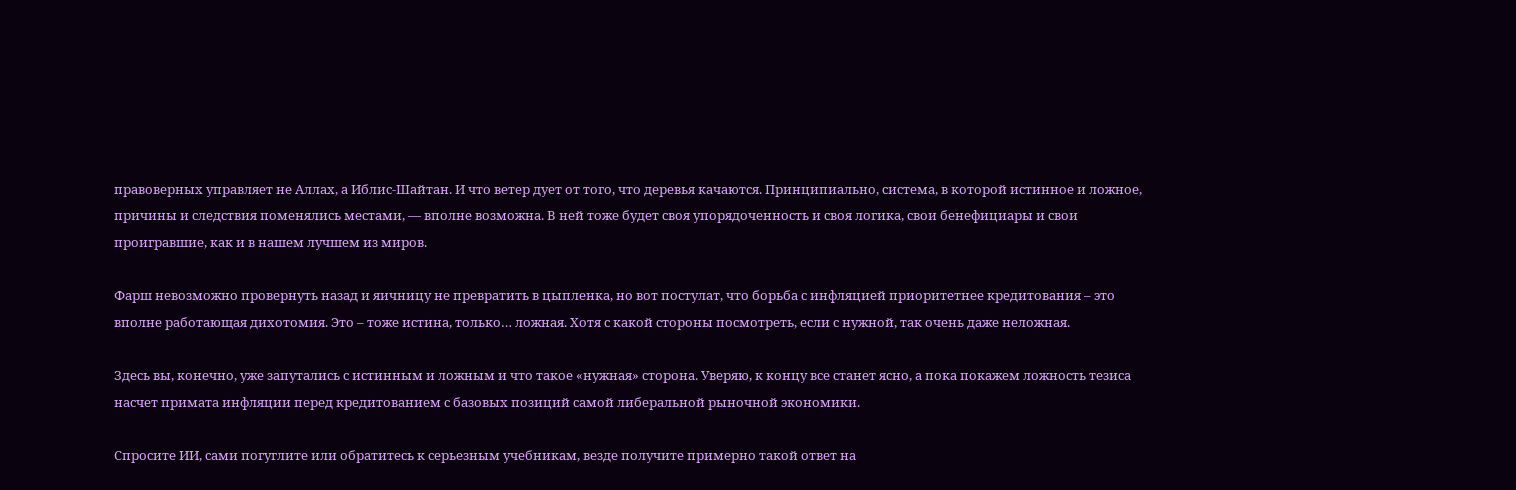правоверных управляет не Аллах, а Иблис-Шайтан. И что ветер дует от того, что деревья качаются. Принципиально, система, в которой истинное и ложное, причины и следствия поменялись местами, — вполне возможна. В ней тоже будет своя упорядоченность и своя логика, свои бенефициары и свои проигравшие, как и в нашем лучшем из миров.

Фарш невозможно провернуть назад и яичницу не превратить в цыпленка, но вот постулат, что борьба с инфляцией приоритетнее кредитования – это вполне работающая дихотомия. Это – тоже истина, только… ложная. Хотя с какой стороны посмотреть, если с нужной, так очень даже неложная.

Здесь вы, конечно, уже запутались с истинным и ложным и что такое «нужная» сторона. Уверяю, к концу все станет ясно, а пока покажем ложность тезиса насчет примата инфляции перед кредитованием с базовых позиций самой либеральной рыночной экономики.

Спросите ИИ, сами погуглите или обратитесь к серьезным учебникам, везде получите примерно такой ответ на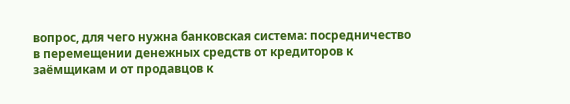вопрос, для чего нужна банковская система: посредничество в перемещении денежных средств от кредиторов к заёмщикам и от продавцов к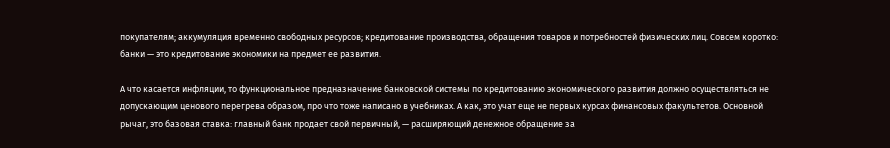покупателям; аккумуляция временно свободных ресурсов; кредитование производства, обращения товаров и потребностей физических лиц. Совсем коротко: банки — это кредитование экономики на предмет ее развития.

А что касается инфляции, то функциональное предназначение банковской системы по кредитованию экономического развития должно осуществляться не допускающим ценового перегрева образом, про что тоже написано в учебниках. А как, это учат еще не первых курсах финансовых факультетов. Основной рычаг, это базовая ставка: главный банк продает свой первичный, — расширяющий денежное обращение за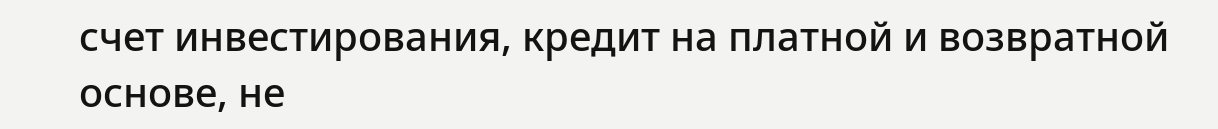счет инвестирования, кредит на платной и возвратной основе, не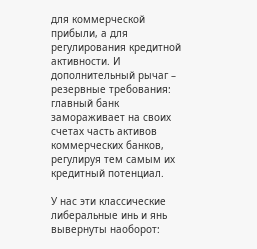для коммерческой прибыли, а для регулирования кредитной активности. И дополнительный рычаг – резервные требования: главный банк замораживает на своих счетах часть активов коммерческих банков, регулируя тем самым их кредитный потенциал.

У нас эти классические либеральные инь и янь вывернуты наоборот: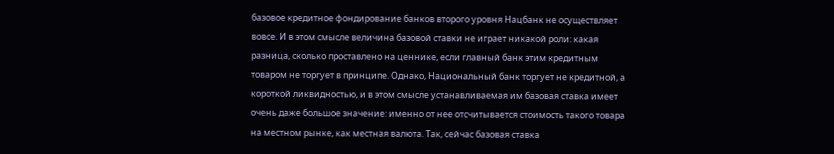базовое кредитное фондирование банков второго уровня Нацбанк не осуществляет вовсе. И в этом смысле величина базовой ставки не играет никакой роли: какая разница, сколько проставлено на ценнике, если главный банк этим кредитным товаром не торгует в принципе. Однако, Национальный банк торгует не кредитной, а короткой ликвидностью, и в этом смысле устанавливаемая им базовая ставка имеет очень даже большое значение: именно от нее отсчитывается стоимость такого товара на местном рынке, как местная валюта. Так, сейчас базовая ставка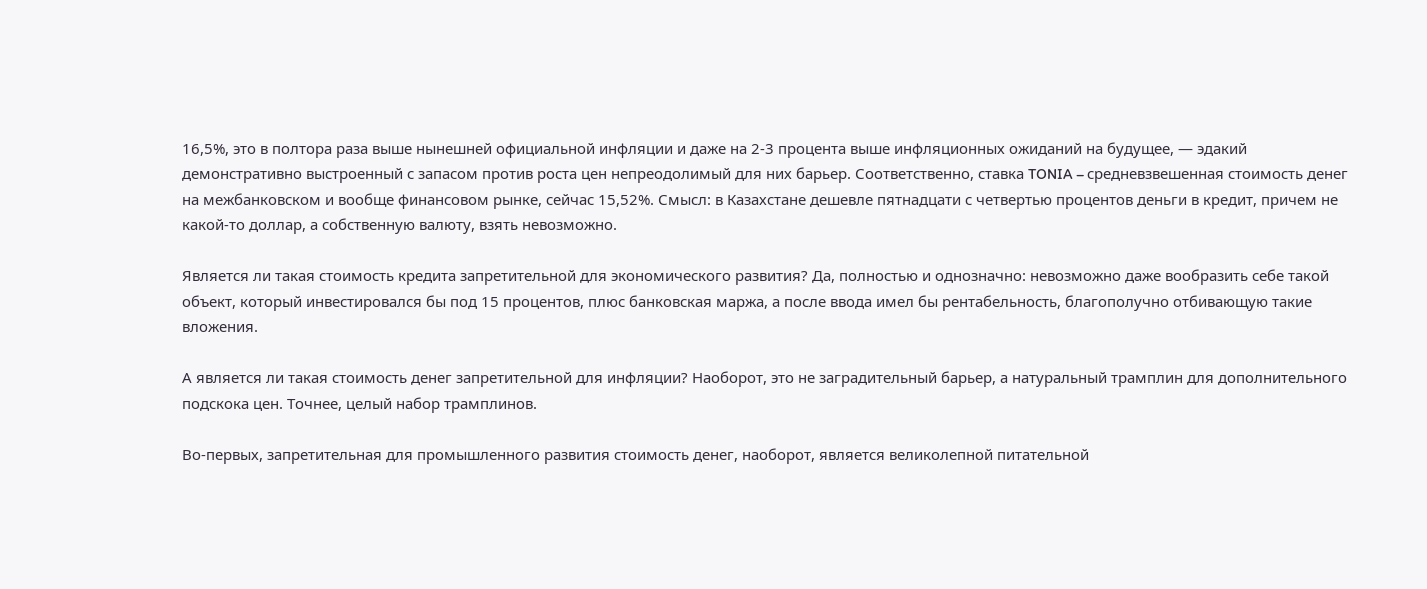16,5%, это в полтора раза выше нынешней официальной инфляции и даже на 2-3 процента выше инфляционных ожиданий на будущее, — эдакий демонстративно выстроенный с запасом против роста цен непреодолимый для них барьер. Соответственно, ставка TONIA – средневзвешенная стоимость денег на межбанковском и вообще финансовом рынке, сейчас 15,52%. Смысл: в Казахстане дешевле пятнадцати с четвертью процентов деньги в кредит, причем не какой-то доллар, а собственную валюту, взять невозможно.

Является ли такая стоимость кредита запретительной для экономического развития? Да, полностью и однозначно: невозможно даже вообразить себе такой объект, который инвестировался бы под 15 процентов, плюс банковская маржа, а после ввода имел бы рентабельность, благополучно отбивающую такие вложения.

А является ли такая стоимость денег запретительной для инфляции? Наоборот, это не заградительный барьер, а натуральный трамплин для дополнительного подскока цен. Точнее, целый набор трамплинов.

Во-первых, запретительная для промышленного развития стоимость денег, наоборот, является великолепной питательной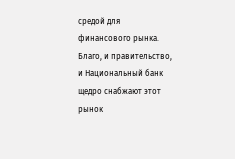средой для финансового рынка. Благо, и правительство, и Национальный банк щедро снабжают этот рынок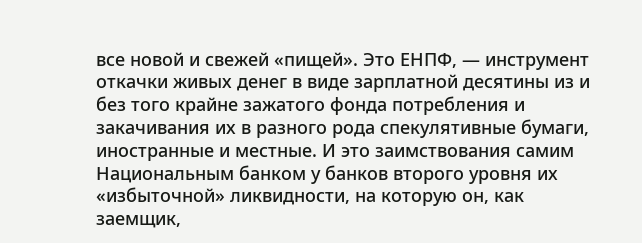все новой и свежей «пищей». Это ЕНПФ, — инструмент откачки живых денег в виде зарплатной десятины из и без того крайне зажатого фонда потребления и закачивания их в разного рода спекулятивные бумаги, иностранные и местные. И это заимствования самим Национальным банком у банков второго уровня их «избыточной» ликвидности, на которую он, как заемщик,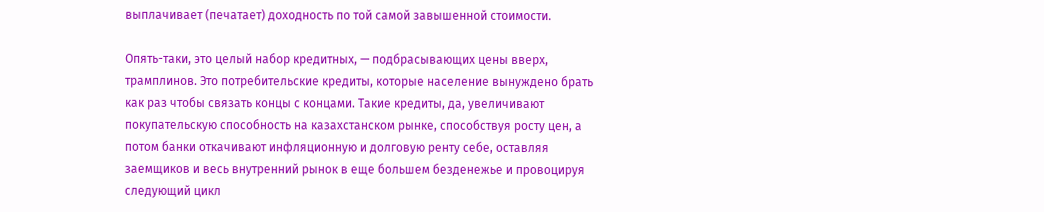выплачивает (печатает) доходность по той самой завышенной стоимости.

Опять-таки, это целый набор кредитных, — подбрасывающих цены вверх, трамплинов. Это потребительские кредиты, которые население вынуждено брать как раз чтобы связать концы с концами. Такие кредиты, да, увеличивают покупательскую способность на казахстанском рынке, способствуя росту цен, а потом банки откачивают инфляционную и долговую ренту себе, оставляя заемщиков и весь внутренний рынок в еще большем безденежье и провоцируя следующий цикл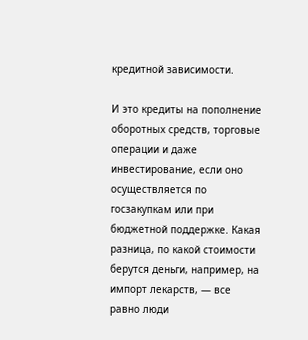кредитной зависимости.

И это кредиты на пополнение оборотных средств, торговые операции и даже инвестирование, если оно осуществляется по госзакупкам или при бюджетной поддержке. Какая разница, по какой стоимости берутся деньги, например, на импорт лекарств, — все равно люди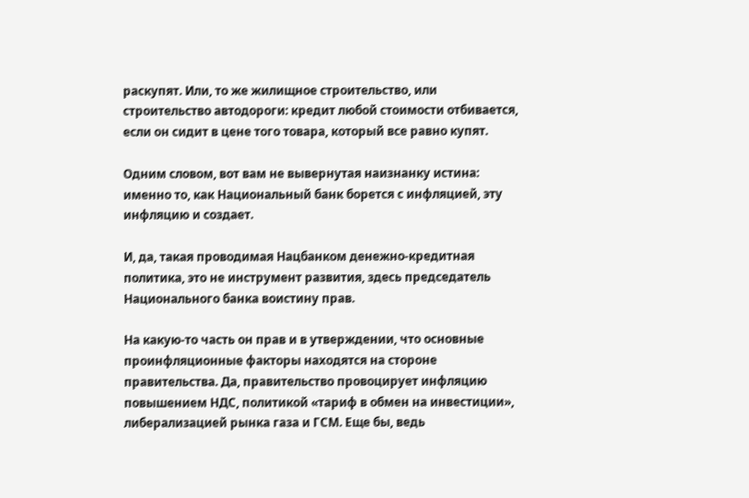раскупят. Или, то же жилищное строительство, или строительство автодороги: кредит любой стоимости отбивается, если он сидит в цене того товара, который все равно купят.

Одним словом, вот вам не вывернутая наизнанку истина: именно то, как Национальный банк борется с инфляцией, эту инфляцию и создает.

И, да, такая проводимая Нацбанком денежно-кредитная политика, это не инструмент развития, здесь председатель Национального банка воистину прав.

На какую-то часть он прав и в утверждении, что основные проинфляционные факторы находятся на стороне правительства. Да, правительство провоцирует инфляцию повышением НДС, политикой «тариф в обмен на инвестиции», либерализацией рынка газа и ГСМ. Еще бы, ведь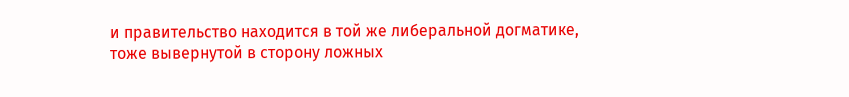и правительство находится в той же либеральной догматике, тоже вывернутой в сторону ложных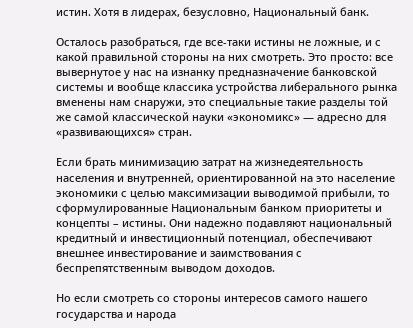истин. Хотя в лидерах, безусловно, Национальный банк.

Осталось разобраться, где все-таки истины не ложные, и с какой правильной стороны на них смотреть. Это просто: все вывернутое у нас на изнанку предназначение банковской системы и вообще классика устройства либерального рынка вменены нам снаружи, это специальные такие разделы той же самой классической науки «экономикс» — адресно для «развивающихся» стран.

Если брать минимизацию затрат на жизнедеятельность населения и внутренней, ориентированной на это население экономики с целью максимизации выводимой прибыли, то сформулированные Национальным банком приоритеты и концепты – истины. Они надежно подавляют национальный кредитный и инвестиционный потенциал, обеспечивают внешнее инвестирование и заимствования с беспрепятственным выводом доходов.

Но если смотреть со стороны интересов самого нашего государства и народа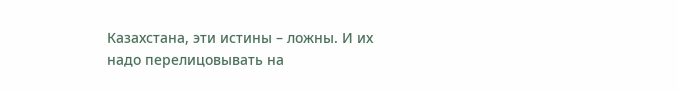Казахстана, эти истины – ложны. И их надо перелицовывать на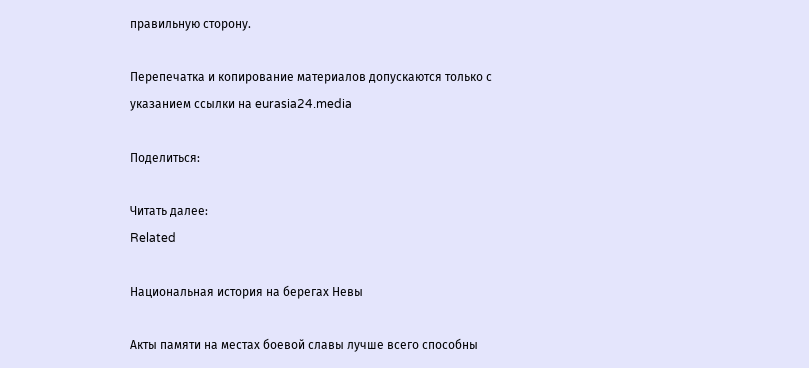правильную сторону.

Перепечатка и копирование материалов допускаются только с указанием ссылки на eurasia24.media

Поделиться:

Читать далее:
Related

Национальная история на берегах Невы

Акты памяти на местах боевой славы лучше всего способны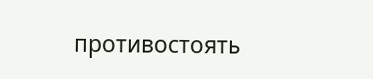противостоять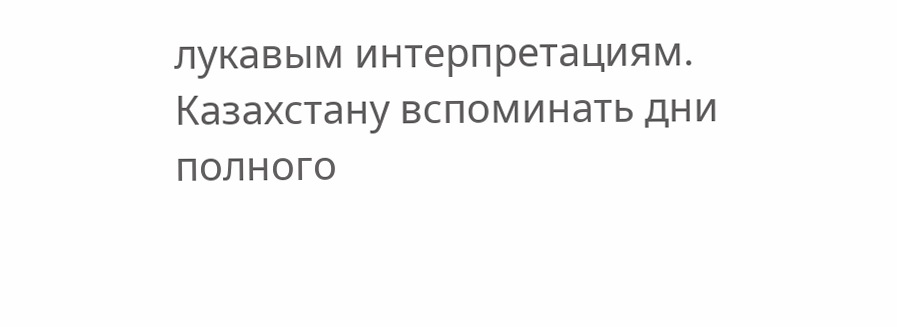лукавым интерпретациям. Казахстану вспоминать дни полного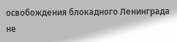освобождения блокадного Ленинграда не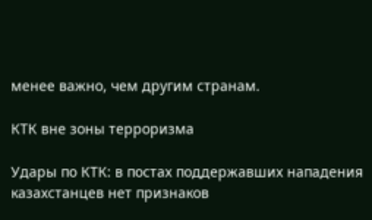менее важно, чем другим странам.

КТК вне зоны терроризма

Удары по КТК: в постах поддержавших нападения казахстанцев нет признаков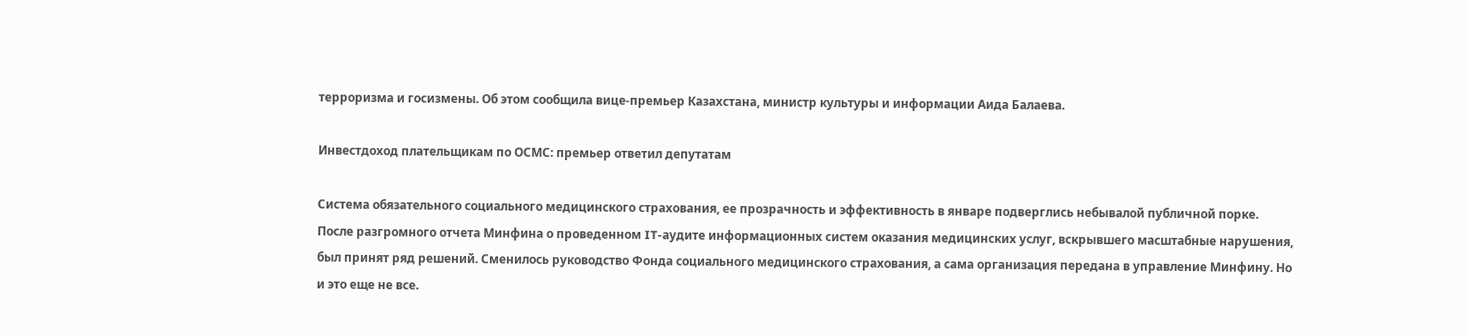терроризма и госизмены. Об этом сообщила вице-премьер Казахстана, министр культуры и информации Аида Балаева.

Инвестдоход плательщикам по ОСМС: премьер ответил депутатам

Система обязательного социального медицинского страхования, ее прозрачность и эффективность в январе подверглись небывалой публичной порке. После разгромного отчета Минфина о проведенном IT-аудите информационных систем оказания медицинских услуг, вскрывшего масштабные нарушения, был принят ряд решений. Сменилось руководство Фонда социального медицинского страхования, а сама организация передана в управление Минфину. Но и это еще не все.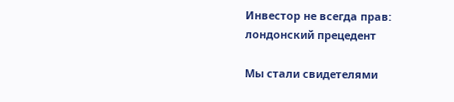Инвестор не всегда прав: лондонский прецедент

Мы стали свидетелями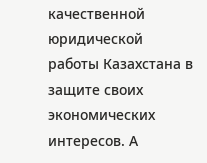качественной юридической работы Казахстана в защите своих экономических интересов. А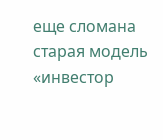еще сломана старая модель «инвестор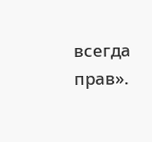всегда прав».